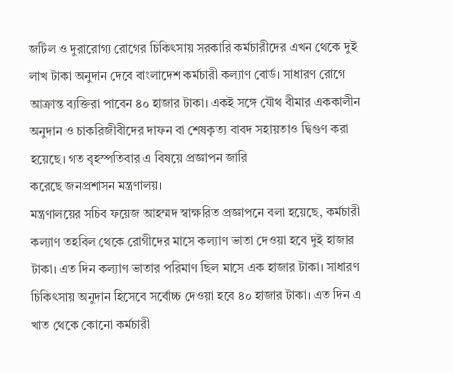জটিল ও দুরারোগ্য রোগের চিকিৎসায় সরকারি কর্মচারীদের এখন থেকে দুই লাখ টাকা অনুদান দেবে বাংলাদেশ কর্মচারী কল্যাণ বোর্ড। সাধারণ রোগে আক্রান্ত ব্যক্তিরা পাবেন ৪০ হাজার টাকা। একই সঙ্গে যৌথ বীমার এককালীন অনুদান ও চাকরিজীবীদের দাফন বা শেষকৃত্য বাবদ সহায়তাও দ্বিগুণ করা হয়েছে। গত বৃহস্পতিবার এ বিষয়ে প্রজ্ঞাপন জারি
করেছে জনপ্রশাসন মন্ত্রণালয়।
মন্ত্রণালয়ের সচিব ফয়েজ আহম্মদ স্বাক্ষরিত প্রজ্ঞাপনে বলা হয়েছে, কর্মচারী কল্যাণ তহবিল থেকে রোগীদের মাসে কল্যাণ ভাতা দেওয়া হবে দুই হাজার টাকা। এত দিন কল্যাণ ভাতার পরিমাণ ছিল মাসে এক হাজার টাকা। সাধারণ চিকিৎসায় অনুদান হিসেবে সর্বোচ্চ দেওয়া হবে ৪০ হাজার টাকা। এত দিন এ খাত থেকে কোনো কর্মচারী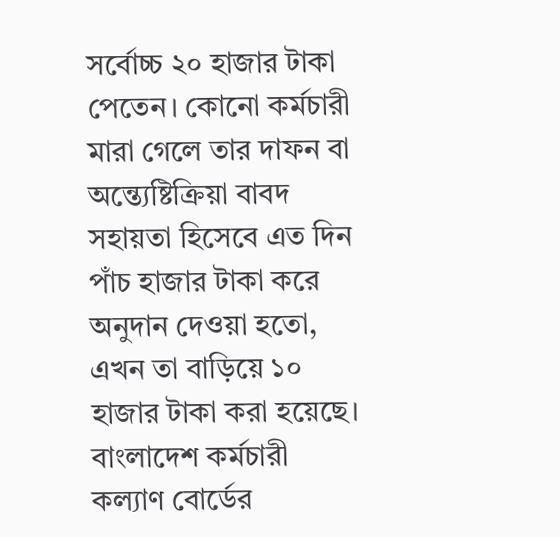সর্বোচ্চ ২০ হাজার টাকা পেতেন। কোনো কর্মচারী মারা গেলে তার দাফন বা অন্ত্যেষ্টিক্রিয়া বাবদ সহায়তা হিসেবে এত দিন পাঁচ হাজার টাকা করে অনুদান দেওয়া হতো, এখন তা বাড়িয়ে ১০ হাজার টাকা করা হয়েছে।
বাংলাদেশ কর্মচারী কল্যাণ বোর্ডের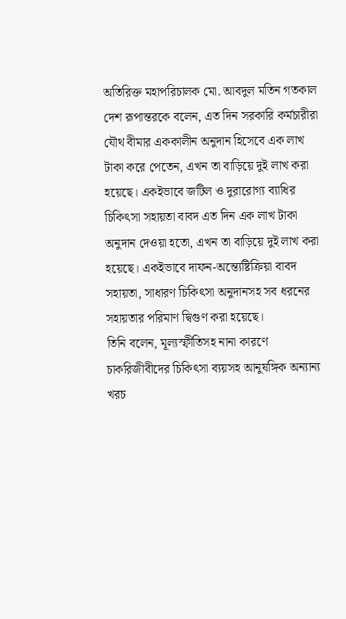অতিরিক্ত মহাপরিচালক মো. আবদুল মতিন গতকাল দেশ রূপান্তরকে বলেন, এত দিন সরকারি কর্মচারীরা যৌথ বীমার এককালীন অনুদান হিসেবে এক লাখ টাকা করে পেতেন, এখন তা বাড়িয়ে দুই লাখ করা হয়েছে। একইভাবে জটিল ও দুরারোগ্য ব্যাধির চিকিৎসা সহায়তা বাবদ এত দিন এক লাখ টাকা অনুদান দেওয়া হতো, এখন তা বাড়িয়ে দুই লাখ করা হয়েছে। একইভাবে দাফন-অন্ত্যেষ্টিক্রিয়া বাবদ সহায়তা, সাধারণ চিকিৎসা অনুদানসহ সব ধরনের সহায়তার পরিমাণ দ্বিগুণ করা হয়েছে।
তিনি বলেন, মূল্যস্ফীতিসহ নানা কারণে চাকরিজীবীদের চিকিৎসা ব্যয়সহ আনুষঙ্গিক অন্যান্য খরচ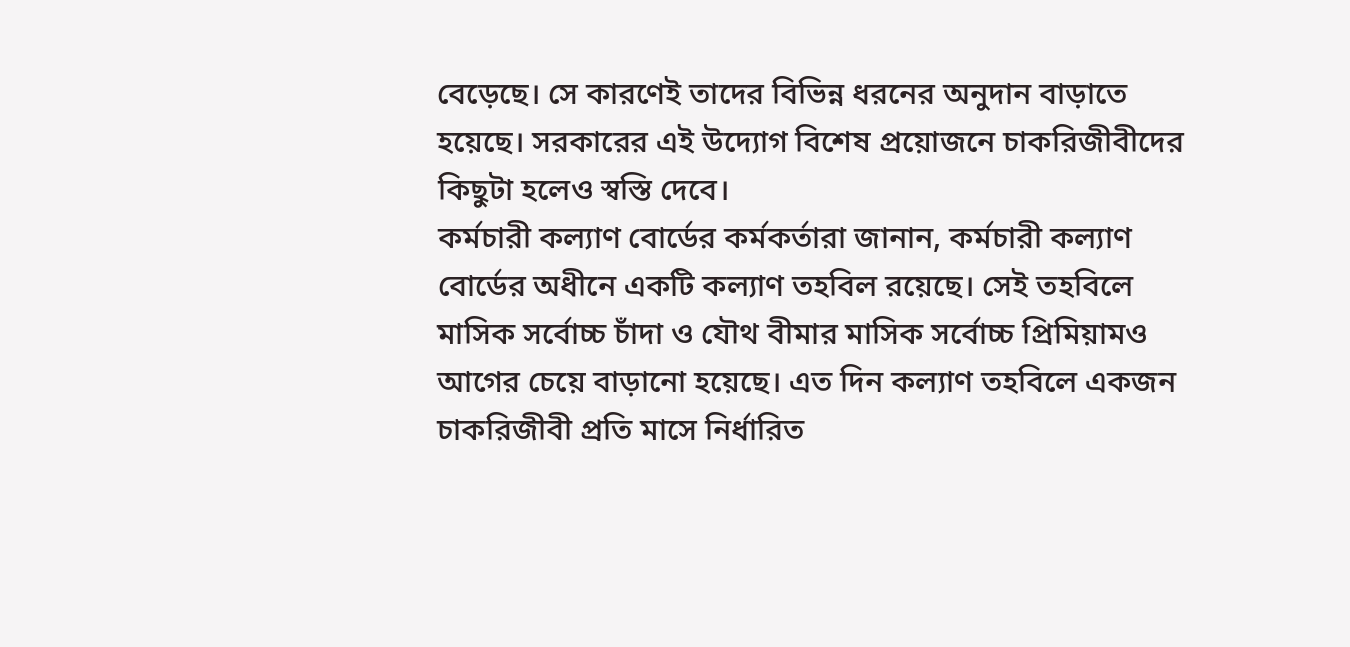বেড়েছে। সে কারণেই তাদের বিভিন্ন ধরনের অনুদান বাড়াতে হয়েছে। সরকারের এই উদ্যোগ বিশেষ প্রয়োজনে চাকরিজীবীদের কিছুটা হলেও স্বস্তি দেবে।
কর্মচারী কল্যাণ বোর্ডের কর্মকর্তারা জানান, কর্মচারী কল্যাণ বোর্ডের অধীনে একটি কল্যাণ তহবিল রয়েছে। সেই তহবিলে মাসিক সর্বোচ্চ চাঁদা ও যৌথ বীমার মাসিক সর্বোচ্চ প্রিমিয়ামও আগের চেয়ে বাড়ানো হয়েছে। এত দিন কল্যাণ তহবিলে একজন চাকরিজীবী প্রতি মাসে নির্ধারিত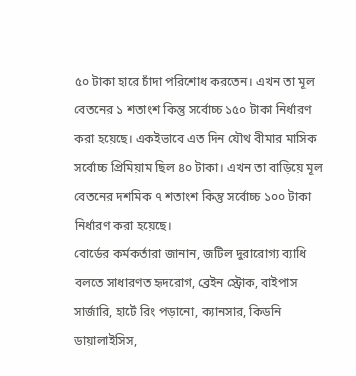৫০ টাকা হারে চাঁদা পরিশোধ করতেন। এখন তা মূল বেতনের ১ শতাংশ কিন্তু সর্বোচ্চ ১৫০ টাকা নির্ধারণ করা হয়েছে। একইভাবে এত দিন যৌথ বীমার মাসিক সর্বোচ্চ প্রিমিয়াম ছিল ৪০ টাকা। এখন তা বাড়িয়ে মূল বেতনের দশমিক ৭ শতাংশ কিন্তু সর্বোচ্চ ১০০ টাকা নির্ধারণ করা হয়েছে।
বোর্ডের কর্মকর্তারা জানান, জটিল দুরারোগ্য ব্যাধি বলতে সাধারণত হৃদরোগ, ব্রেইন স্ট্রোক, বাইপাস সার্জারি, হার্টে রিং পড়ানো, ক্যানসার, কিডনি ডায়ালাইসিস,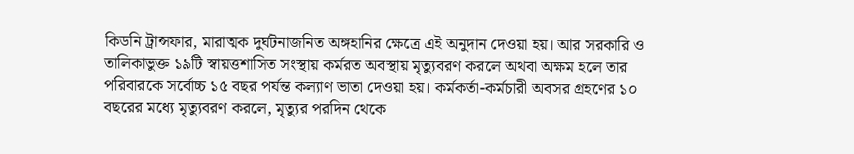কিডনি ট্রান্সফার, মারাত্মক দুর্ঘটনাজনিত অঙ্গহানির ক্ষেত্রে এই অনুদান দেওয়া হয়। আর সরকারি ও তালিকাভুক্ত ১৯টি স্বায়ত্তশাসিত সংস্থায় কর্মরত অবস্থায় মৃত্যুবরণ করলে অথবা অক্ষম হলে তার পরিবারকে সর্বোচ্চ ১৫ বছর পর্যন্ত কল্যাণ ভাতা দেওয়া হয়। কর্মকর্তা-কর্মচারী অবসর গ্রহণের ১০ বছরের মধ্যে মৃত্যুবরণ করলে, মৃত্যুর পরদিন থেকে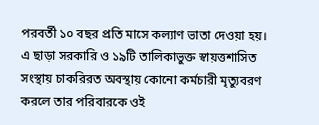পরবর্তী ১০ বছর প্রতি মাসে কল্যাণ ভাতা দেওয়া হয়।
এ ছাড়া সরকারি ও ১৯টি তালিকাভুক্ত স্বায়ত্তশাসিত সংস্থায় চাকরিরত অবস্থায় কোনো কর্মচারী মৃত্যুবরণ করলে তার পরিবারকে ওই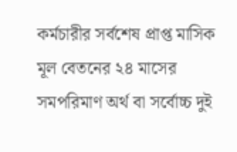কর্মচারীর সর্বশেষ প্রাপ্ত মাসিক মূল বেতনের ২৪ মাসের সমপরিমাণ অর্থ বা সর্বোচ্চ দুই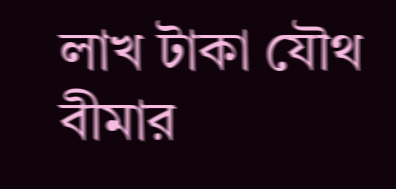লাখ টাকা যৌথ বীমার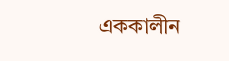এককালীন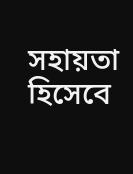সহায়তা হিসেবে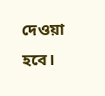দেওয়া হবে।